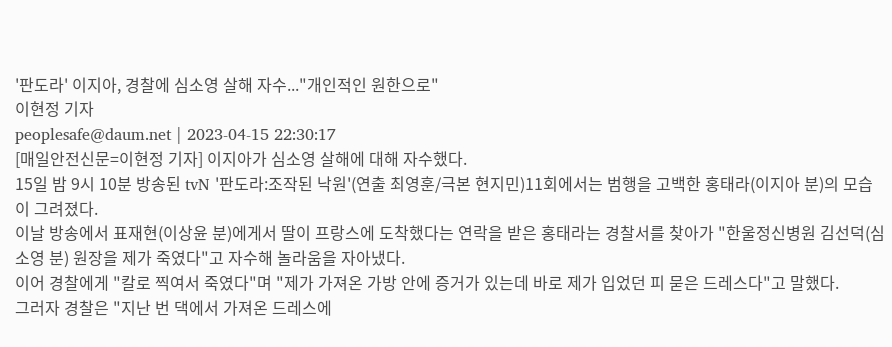'판도라' 이지아, 경찰에 심소영 살해 자수..."개인적인 원한으로"
이현정 기자
peoplesafe@daum.net | 2023-04-15 22:30:17
[매일안전신문=이현정 기자] 이지아가 심소영 살해에 대해 자수했다.
15일 밤 9시 10분 방송된 tvN '판도라:조작된 낙원'(연출 최영훈/극본 현지민)11회에서는 범행을 고백한 홍태라(이지아 분)의 모습이 그려졌다.
이날 방송에서 표재현(이상윤 분)에게서 딸이 프랑스에 도착했다는 연락을 받은 홍태라는 경찰서를 찾아가 "한울정신병원 김선덕(심소영 분) 원장을 제가 죽였다"고 자수해 놀라움을 자아냈다.
이어 경찰에게 "칼로 찍여서 죽였다"며 "제가 가져온 가방 안에 증거가 있는데 바로 제가 입었던 피 묻은 드레스다"고 말했다.
그러자 경찰은 "지난 번 댁에서 가져온 드레스에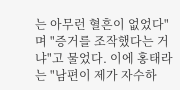는 아무런 혈흔이 없었다"며 "증거를 조작했다는 거냐"고 물었다. 이에 홍태라는 "남편이 제가 자수하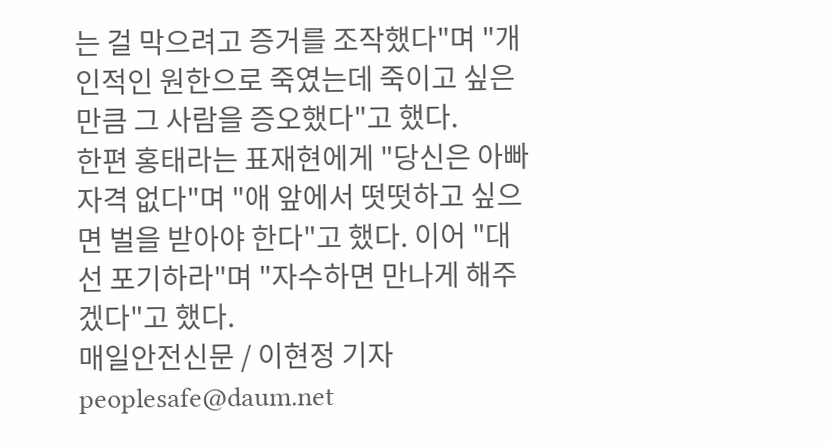는 걸 막으려고 증거를 조작했다"며 "개인적인 원한으로 죽였는데 죽이고 싶은 만큼 그 사람을 증오했다"고 했다.
한편 홍태라는 표재현에게 "당신은 아빠자격 없다"며 "애 앞에서 떳떳하고 싶으면 벌을 받아야 한다"고 했다. 이어 "대선 포기하라"며 "자수하면 만나게 해주겠다"고 했다.
매일안전신문 / 이현정 기자 peoplesafe@daum.net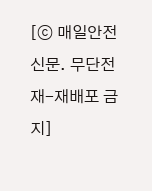[ⓒ 매일안전신문. 무단전재-재배포 금지]